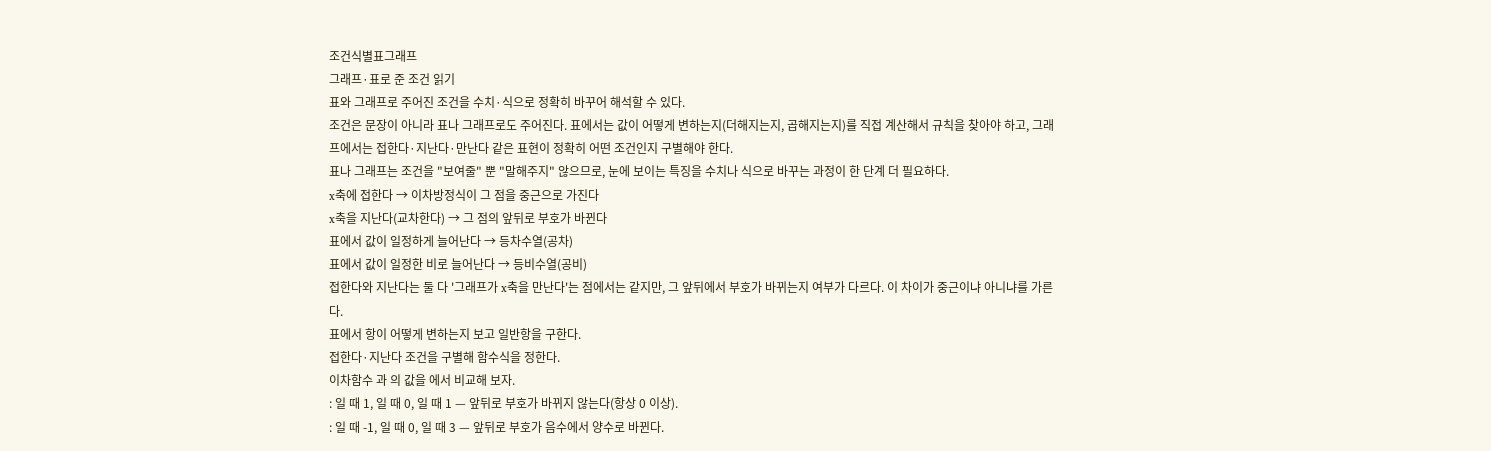조건식별표그래프
그래프·표로 준 조건 읽기
표와 그래프로 주어진 조건을 수치·식으로 정확히 바꾸어 해석할 수 있다.
조건은 문장이 아니라 표나 그래프로도 주어진다. 표에서는 값이 어떻게 변하는지(더해지는지, 곱해지는지)를 직접 계산해서 규칙을 찾아야 하고, 그래프에서는 접한다·지난다·만난다 같은 표현이 정확히 어떤 조건인지 구별해야 한다.
표나 그래프는 조건을 "보여줄" 뿐 "말해주지" 않으므로, 눈에 보이는 특징을 수치나 식으로 바꾸는 과정이 한 단계 더 필요하다.
x축에 접한다 → 이차방정식이 그 점을 중근으로 가진다
x축을 지난다(교차한다) → 그 점의 앞뒤로 부호가 바뀐다
표에서 값이 일정하게 늘어난다 → 등차수열(공차)
표에서 값이 일정한 비로 늘어난다 → 등비수열(공비)
접한다와 지난다는 둘 다 '그래프가 x축을 만난다'는 점에서는 같지만, 그 앞뒤에서 부호가 바뀌는지 여부가 다르다. 이 차이가 중근이냐 아니냐를 가른다.
표에서 항이 어떻게 변하는지 보고 일반항을 구한다.
접한다·지난다 조건을 구별해 함수식을 정한다.
이차함수 과 의 값을 에서 비교해 보자.
: 일 때 1, 일 때 0, 일 때 1 — 앞뒤로 부호가 바뀌지 않는다(항상 0 이상).
: 일 때 -1, 일 때 0, 일 때 3 — 앞뒤로 부호가 음수에서 양수로 바뀐다.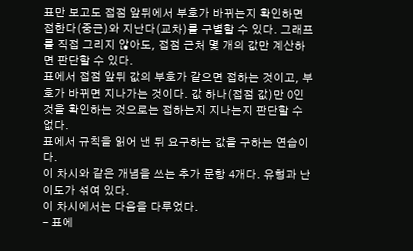표만 보고도 접점 앞뒤에서 부호가 바뀌는지 확인하면 접한다(중근)와 지난다(교차)를 구별할 수 있다. 그래프를 직접 그리지 않아도, 접점 근처 몇 개의 값만 계산하면 판단할 수 있다.
표에서 접점 앞뒤 값의 부호가 같으면 접하는 것이고, 부호가 바뀌면 지나가는 것이다. 값 하나(접점 값)만 0인 것을 확인하는 것으로는 접하는지 지나는지 판단할 수 없다.
표에서 규칙을 읽어 낸 뒤 요구하는 값을 구하는 연습이다.
이 차시와 같은 개념을 쓰는 추가 문항 4개다. 유형과 난이도가 섞여 있다.
이 차시에서는 다음을 다루었다.
- 표에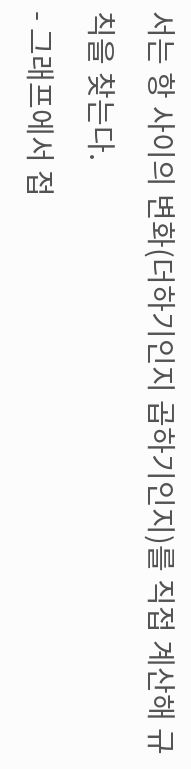서는 항 사이의 변화(더하기인지 곱하기인지)를 직접 계산해 규칙을 찾는다.
- 그래프에서 접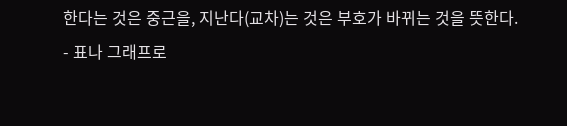한다는 것은 중근을, 지난다(교차)는 것은 부호가 바뀌는 것을 뜻한다.
- 표나 그래프로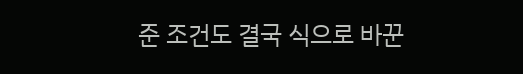준 조건도 결국 식으로 바꾼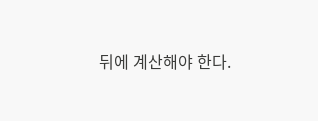뒤에 계산해야 한다.